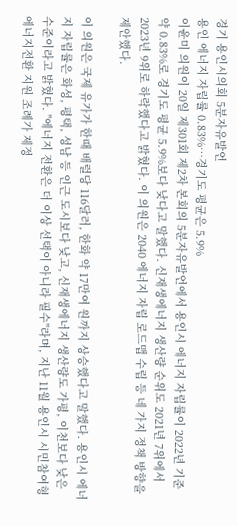경기 용인시의회 5분자유발언
용인 에너지 자립률 0.83%…경기도 평균은 5.9%
이윤미 의원이 20일 제301회 제2차 본회의 5분자유발언에서 용인시 에너지 자립률이 2022년 기준 약 0.83%로 경기도 평균 5.9%보다 낮다고 말했다. 신재생에너지 생산량 순위도 2021년 7위에서 2023년 9위로 하락했다고 밝혔다. 이 의원은 2040 에너지 자립 로드맵 수립 등 네 가지 정책 방향을 제안했다.

이 의원은 국제 유가가 한때 배럴당 116달러, 한화 약 17만여 원까지 상승했다고 말했다. 용인시 에너지 자립률은 화성, 평택, 성남 등 인근 도시보다 낮고, 신재생에너지 생산량도 가평, 이천보다 낮은 수준이라고 밝혔다. "에너지 전환은 더 이상 선택이 아니라 필수"라며, 지난 11월 용인시 시민참여형 에너지전환 지원 조례가 제정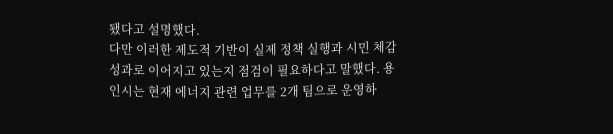됐다고 설명했다.
다만 이러한 제도적 기반이 실제 정책 실행과 시민 체감 성과로 이어지고 있는지 점검이 필요하다고 말했다. 용인시는 현재 에너지 관련 업무를 2개 팀으로 운영하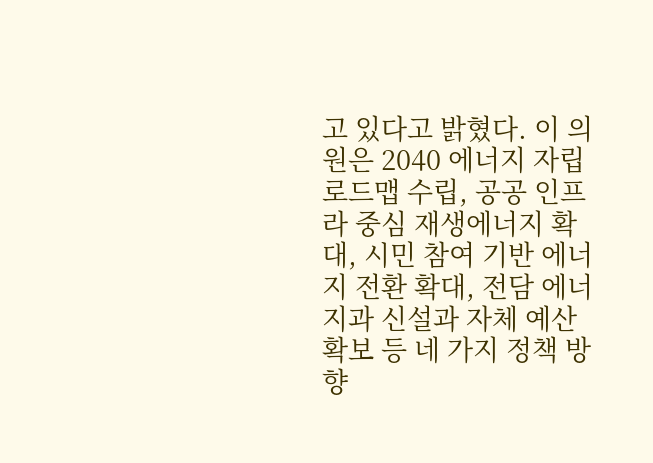고 있다고 밝혔다. 이 의원은 2040 에너지 자립 로드맵 수립, 공공 인프라 중심 재생에너지 확대, 시민 참여 기반 에너지 전환 확대, 전담 에너지과 신설과 자체 예산 확보 등 네 가지 정책 방향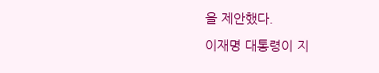을 제안했다.
이재명 대통령이 지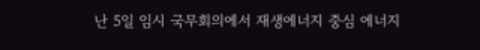난 5일 임시 국무회의에서 재생에너지 중심 에너지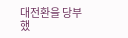대전환을 당부했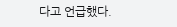다고 언급했다.